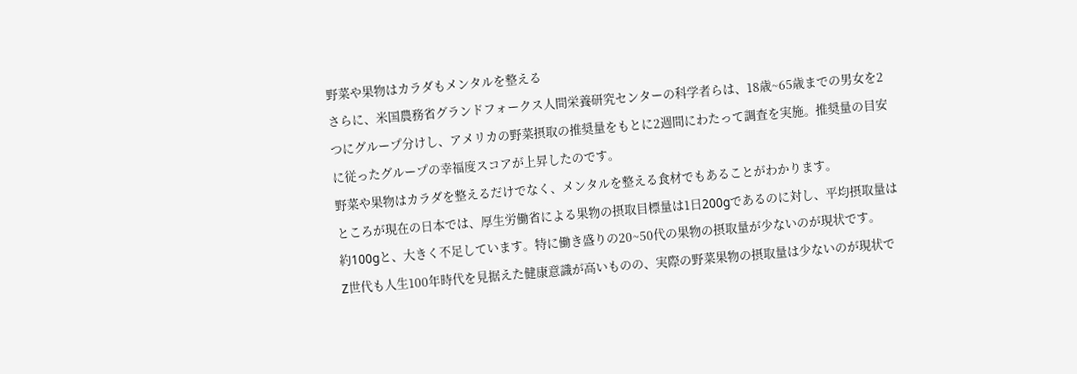野菜や果物はカラダもメンタルを整える
さらに、米国農務省グランドフォークス人間栄養研究センターの科学者らは、18歳~65歳までの男女を2つにグループ分けし、アメリカの野菜摂取の推奨量をもとに2週間にわたって調査を実施。推奨量の目安に従ったグループの幸福度スコアが上昇したのです。
野菜や果物はカラダを整えるだけでなく、メンタルを整える食材でもあることがわかります。
ところが現在の日本では、厚生労働省による果物の摂取目標量は1日200gであるのに対し、平均摂取量は約100gと、大きく不足しています。特に働き盛りの20~50代の果物の摂取量が少ないのが現状です。
Z世代も人生100年時代を見据えた健康意識が高いものの、実際の野菜果物の摂取量は少ないのが現状で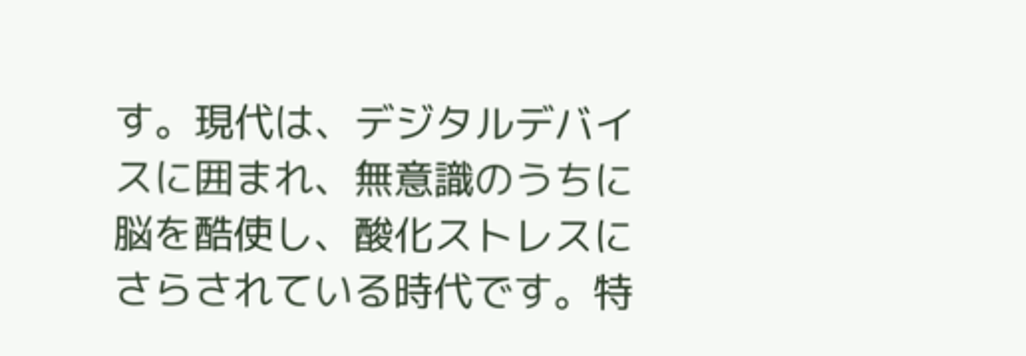す。現代は、デジタルデバイスに囲まれ、無意識のうちに脳を酷使し、酸化ストレスにさらされている時代です。特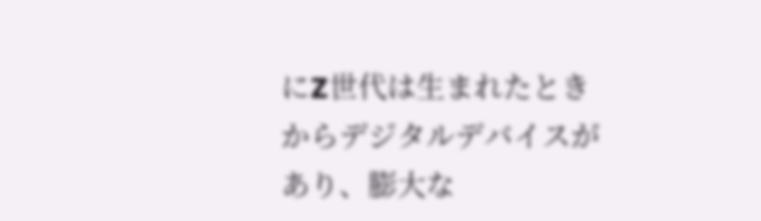にZ世代は生まれたときからデジタルデバイスがあり、膨大な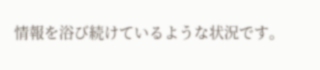情報を浴び続けているような状況です。